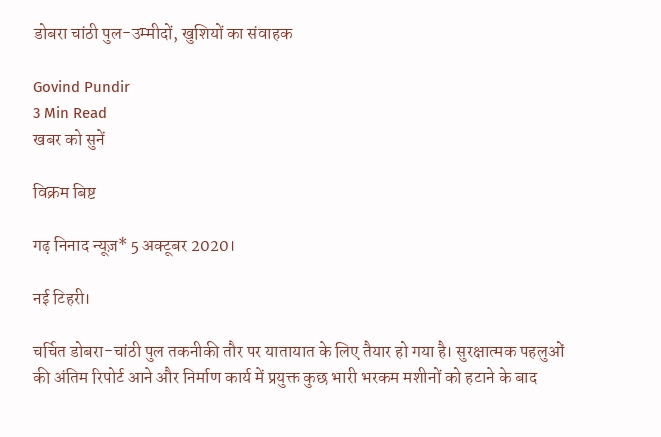डोबरा चांठी पुल-उम्मीदों, खुशियों का संवाहक

Govind Pundir
3 Min Read
खबर को सुनें

विक्रम बिष्ट

गढ़ निनाद न्यूज़* 5 अक्टूबर 2020।

नई टिहरी।

चर्चित डोबरा-चांठी पुल तकनीकी तौर पर यातायात के लिए तैयार हो गया है। सुरक्षात्मक पहलुओं की अंतिम रिपोर्ट आने और निर्माण कार्य में प्रयुक्त कुछ भारी भरकम मशीनों को हटाने के बाद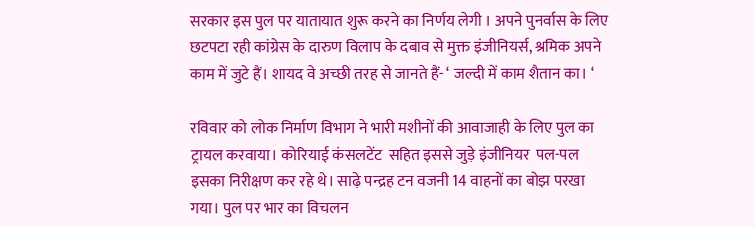सरकार इस पुल पर यातायात शुरू करने का निर्णय लेगी । अपने पुनर्वास के लिए छटपटा रही कांग्रेस के दारुण विलाप के दबाव से मुक्त इंजीनियर्स, श्रमिक अपने काम में जुटे हैं। शायद वे अच्छी तरह से जानते हैं- ‘ जल्दी में काम शैतान का। ‘

रविवार को लोक निर्माण विभाग ने भारी मशीनों की आवाजाही के लिए पुल का ट्रायल करवाया। कोरियाई कंसलटेंट  सहित इससे जुड़े इंजीनियर  पल-पल  इसका निरीक्षण कर रहे थे। साढ़े पन्द्रह टन वजनी 14 वाहनों का बोझ परखा गया। पुल पर भार का विचलन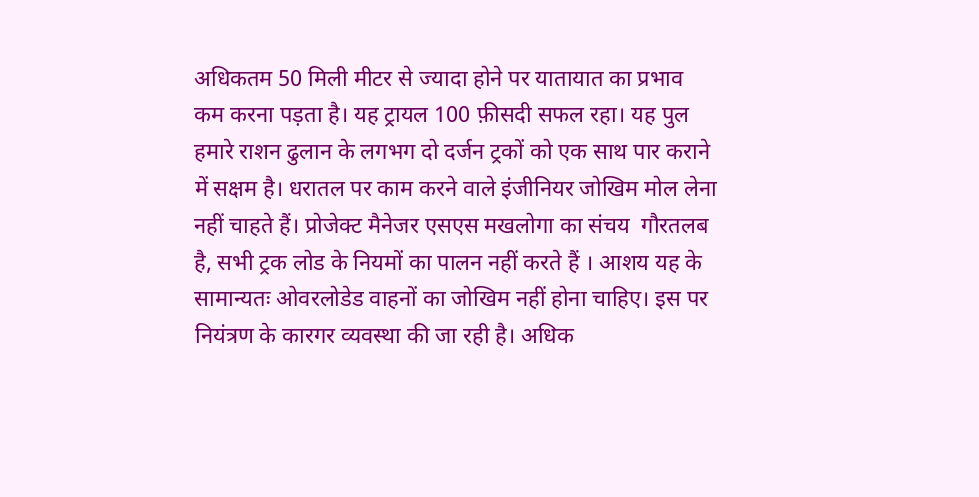अधिकतम 50 मिली मीटर से ज्यादा होने पर यातायात का प्रभाव कम करना पड़ता है। यह ट्रायल 100 फ़ीसदी सफल रहा। यह पुल हमारे राशन ढुलान के लगभग दो दर्जन ट्रकों को एक साथ पार कराने में सक्षम है। धरातल पर काम करने वाले इंजीनियर जोखिम मोल लेना नहीं चाहते हैं। प्रोजेक्ट मैनेजर एसएस मखलोगा का संचय  गौरतलब है, सभी ट्रक लोड के नियमों का पालन नहीं करते हैं । आशय यह के सामान्यतः ओवरलोडेड वाहनों का जोखिम नहीं होना चाहिए। इस पर नियंत्रण के कारगर व्यवस्था की जा रही है। अधिक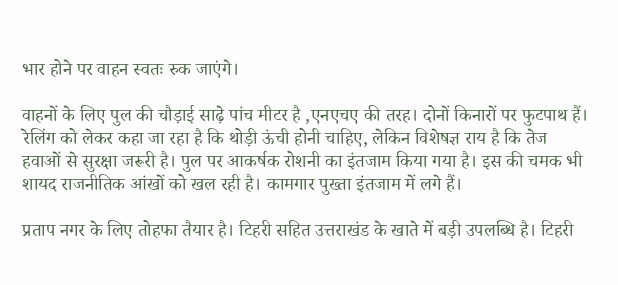भार होने पर वाहन स्वतः रुक जाएंगे।

वाहनों के लिए पुल की चौड़ाई साढ़े पांच मीटर है ,एनएचए की तरह। दोनों किनारों पर फुटपाथ हैं। रेलिंग को लेकर कहा जा रहा है कि थोड़ी ऊंची होनी चाहिए, लेकिन विशेषज्ञ राय है कि तेज हवाओं से सुरक्षा जरूरी है। पुल पर आकर्षक रोशनी का इंतजाम किया गया है। इस की चमक भी शायद राजनीतिक आंखों को खल रही है। कामगार पुख्ता इंतजाम में लगे हैं।

प्रताप नगर के लिए तोहफा तैयार है। टिहरी सहित उत्तराखंड के खाते में बड़ी उपलब्धि है। टिहरी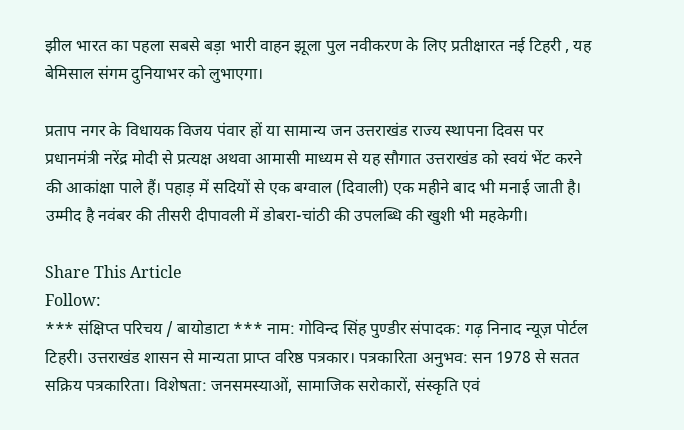झील भारत का पहला सबसे बड़ा भारी वाहन झूला पुल नवीकरण के लिए प्रतीक्षारत नई टिहरी , यह बेमिसाल संगम दुनियाभर को लुभाएगा।

प्रताप नगर के विधायक विजय पंवार हों या सामान्य जन उत्तराखंड राज्य स्थापना दिवस पर प्रधानमंत्री नरेंद्र मोदी से प्रत्यक्ष अथवा आमासी माध्यम से यह सौगात उत्तराखंड को स्वयं भेंट करने की आकांक्षा पाले हैं। पहाड़ में सदियों से एक बग्वाल (दिवाली) एक महीने बाद भी मनाई जाती है। उम्मीद है नवंबर की तीसरी दीपावली में डोबरा-चांठी की उपलब्धि की खुशी भी महकेगी।

Share This Article
Follow:
*** संक्षिप्त परिचय / बायोडाटा *** नाम: गोविन्द सिंह पुण्डीर संपादक: गढ़ निनाद न्यूज़ पोर्टल टिहरी। उत्तराखंड शासन से मान्यता प्राप्त वरिष्ठ पत्रकार। पत्रकारिता अनुभव: सन 1978 से सतत सक्रिय पत्रकारिता। विशेषता: जनसमस्याओं, सामाजिक सरोकारों, संस्कृति एवं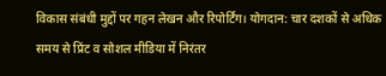विकास संबंधी मुद्दों पर गहन लेखन और रिपोर्टिंग। योगदान: चार दशकों से अधिक समय से प्रिंट व सोशल मीडिया में निरंतर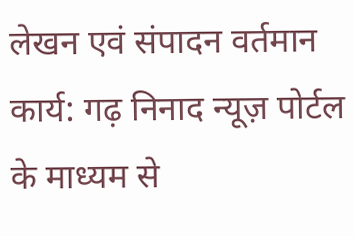लेखन एवं संपादन वर्तमान कार्य: गढ़ निनाद न्यूज़ पोर्टल के माध्यम से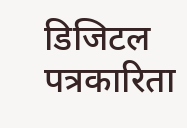डिजिटल पत्रकारिता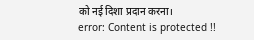को नई दिशा प्रदान करना।
error: Content is protected !!